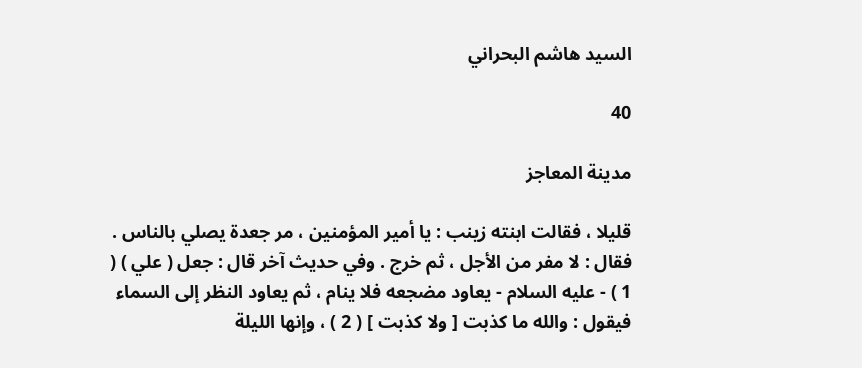السيد هاشم البحراني

40

مدينة المعاجز

قليلا ، فقالت ابنته زينب : يا أمير المؤمنين ، مر جعدة يصلي بالناس . فقال : لا مفر من الأجل ، ثم خرج . وفي حديث آخر قال : جعل ( علي ) ( 1 ) - عليه السلام - يعاود مضجعه فلا ينام ، ثم يعاود النظر إلى السماء فيقول : والله ما كذبت [ ولا كذبت ] ( 2 ) ، وإنها الليلة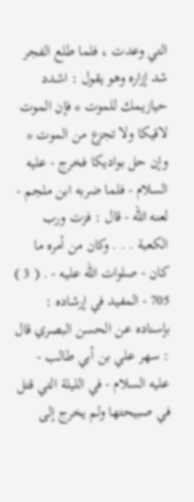التي وعدت ، فلما طلع الفجر شد إزاره وهو يقول : اشدد حيازيمك للموت * فإن الموت لاقيكا ولا تجزع من الموت * وإن حل بواديكا فخرج - عليه السلام - فلما ضربه ابن ملجم - لعنه الله - قال : فزت ورب الكعبة . . . وكان من أمره ما كان - صلوات الله عليه - . ( 3 ) 705 - المفيد في إرشاده : بإسناده عن الحسن البصري قال : سهر علي بن أبي طالب - عليه السلام - في الليلة التي قتل في صبيحتها ولم يخرج إلى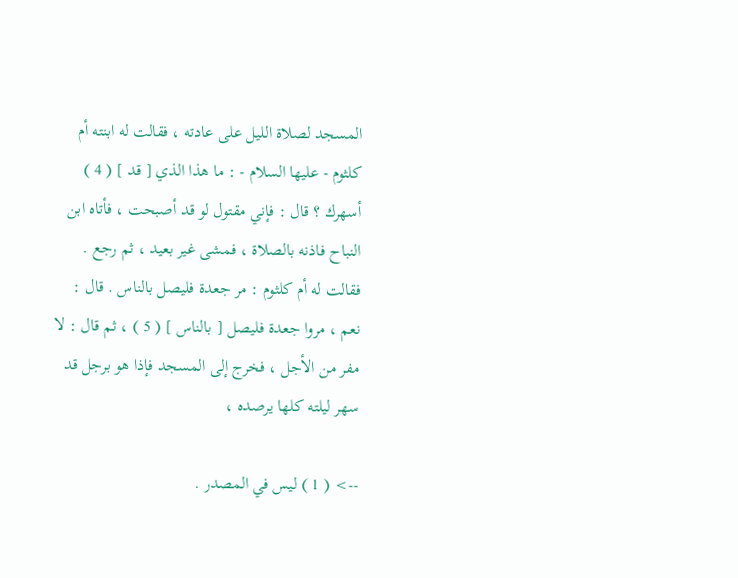المسجد لصلاة الليل على عادته ، فقالت له ابنته أم كلثوم - عليها السلام - : ما هذا الذي [ قد ] ( 4 ) أسهرك ؟ قال : فإني مقتول لو قد أصبحت ، فأتاه ابن النباح فاذنه بالصلاة ، فمشى غير بعيد ، ثم رجع . فقالت له أم كلثوم : مر جعدة فليصل بالناس . قال : نعم ، مروا جعدة فليصل [ بالناس ] ( 5 ) ، ثم قال : لا مفر من الأجل ، فخرج إلى المسجد فإذا هو برجل قد سهر ليلته كلها يرصده ،

--> ( 1 ) ليس في المصدر .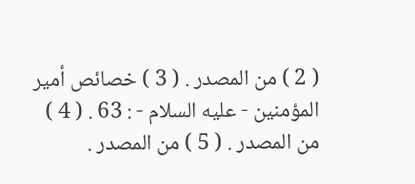( 2 ) من المصدر . ( 3 ) خصائص أمير المؤمنين - عليه السلام - : 63 . ( 4 ) من المصدر . ( 5 ) من المصدر .